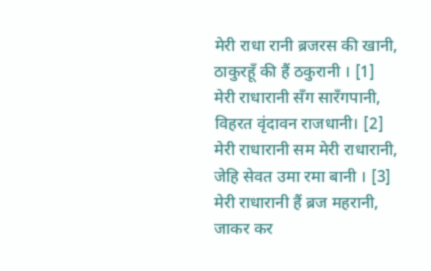मेरी राधा रानी ब्रजरस की खानी,
ठाकुरहूँ की हैं ठकुरानी । [1]
मेरी राधारानी सँग सारँगपानी,
विहरत वृंदावन राजधानी। [2]
मेरी राधारानी सम मेरी राधारानी,
जेहि सेवत उमा रमा बानी । [3]
मेरी राधारानी हैं ब्रज महरानी,
जाकर कर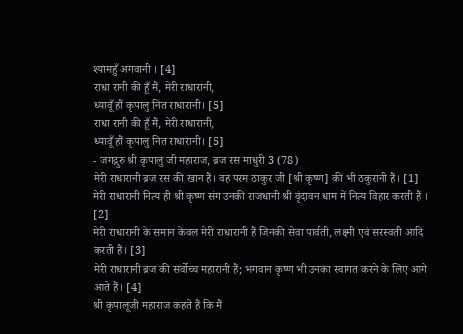श्यामहुँ अगवानी । [4]
राधा रानी की हूँ मैं, मेरी राधारानी,
ध्यावूँ हौं कृपालु नित राधारानी। [5]
राधा रानी की हूँ मैं, मेरी राधारानी,
ध्यावूँ हौं कृपालु नित राधारानी। [5]
- जगद्गुरु श्री कृपालु जी महाराज, ब्रज रस माधुरी 3 (78)
मेरी राधारानी ब्रज रस की खान हैं। वह परम ठाकुर जी [श्री कृष्ण] की भी ठकुरानी हैं। [1]
मेरी राधारानी नित्य ही श्री कृष्ण संग उनकी राजधानी श्री वृंदावन धाम में नित्य विहार करती हैं । [2]
मेरी राधारानी के समान केवल मेरी राधारानी हैं जिनकी सेवा पार्वती, लक्ष्मी एवं सरस्वती आदि करती हैं। [3]
मेरी राधारानी ब्रज की सर्वोच्च महारानी हैं; भगवान कृष्ण भी उनका स्वागत करने के लिए आगे आते हैं। [4]
श्री कृपालूजी महाराज कहते हैं कि मैं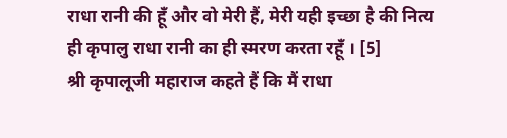राधा रानी की हूँ और वो मेरी हैं, मेरी यही इच्छा है की नित्य ही कृपालु राधा रानी का ही स्मरण करता रहूँ । [5]
श्री कृपालूजी महाराज कहते हैं कि मैं राधा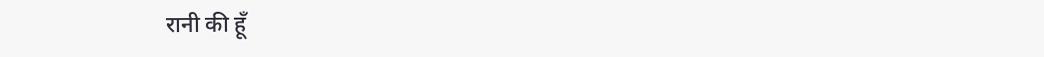रानी की हूँ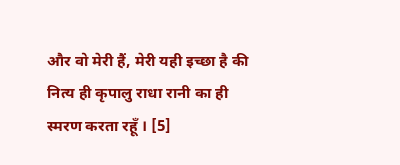और वो मेरी हैं, मेरी यही इच्छा है की नित्य ही कृपालु राधा रानी का ही स्मरण करता रहूँ । [5]